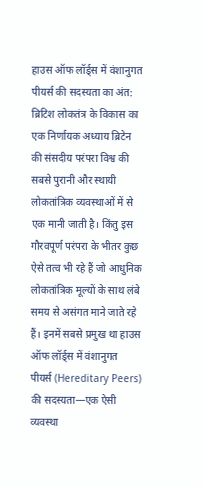हाउस ऑफ लॉर्ड्स में वंशानुगत पीयर्स की सदस्यता का अंत: ब्रिटिश लोकतंत्र के विकास का एक निर्णायक अध्याय ब्रिटेन की संसदीय परंपरा विश्व की सबसे पुरानी और स्थायी लोकतांत्रिक व्यवस्थाओं में से एक मानी जाती है। किंतु इस गौरवपूर्ण परंपरा के भीतर कुछ ऐसे तत्व भी रहे हैं जो आधुनिक लोकतांत्रिक मूल्यों के साथ लंबे समय से असंगत माने जाते रहे हैं। इनमें सबसे प्रमुख था हाउस ऑफ लॉर्ड्स में वंशानुगत पीयर्स (Hereditary Peers) की सदस्यता—एक ऐसी व्यवस्था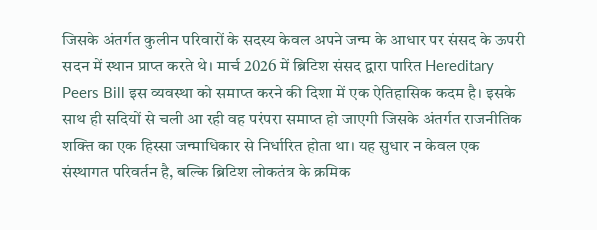जिसके अंतर्गत कुलीन परिवारों के सदस्य केवल अपने जन्म के आधार पर संसद के ऊपरी सदन में स्थान प्राप्त करते थे। मार्च 2026 में ब्रिटिश संसद द्वारा पारित Hereditary Peers Bill इस व्यवस्था को समाप्त करने की दिशा में एक ऐतिहासिक कदम है। इसके साथ ही सदियों से चली आ रही वह परंपरा समाप्त हो जाएगी जिसके अंतर्गत राजनीतिक शक्ति का एक हिस्सा जन्माधिकार से निर्धारित होता था। यह सुधार न केवल एक संस्थागत परिवर्तन है, बल्कि ब्रिटिश लोकतंत्र के क्रमिक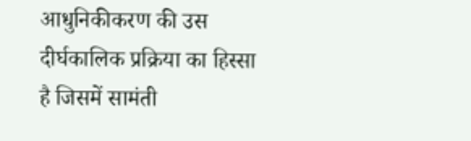आधुनिकीकरण की उस दीर्घकालिक प्रक्रिया का हिस्सा है जिसमें सामंती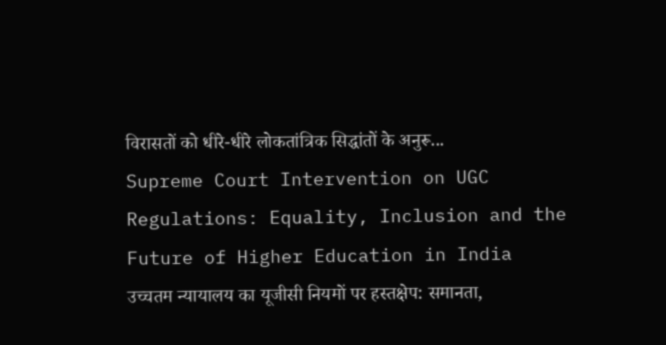विरासतों को धीरे-धीरे लोकतांत्रिक सिद्धांतों के अनुरू...
Supreme Court Intervention on UGC Regulations: Equality, Inclusion and the Future of Higher Education in India
उच्चतम न्यायालय का यूजीसी नियमों पर हस्तक्षेप: समानता,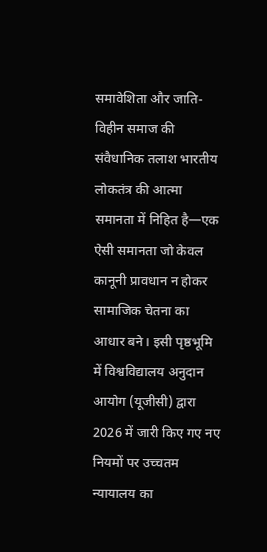समावेशिता और जाति-विहीन समाज की संवैधानिक तलाश भारतीय लोकतंत्र की आत्मा समानता में निहित है—एक ऐसी समानता जो केवल कानूनी प्रावधान न होकर सामाजिक चेतना का आधार बने। इसी पृष्ठभूमि में विश्वविद्यालय अनुदान आयोग (यूजीसी) द्वारा 2026 में जारी किए गए नए नियमों पर उच्चतम न्यायालय का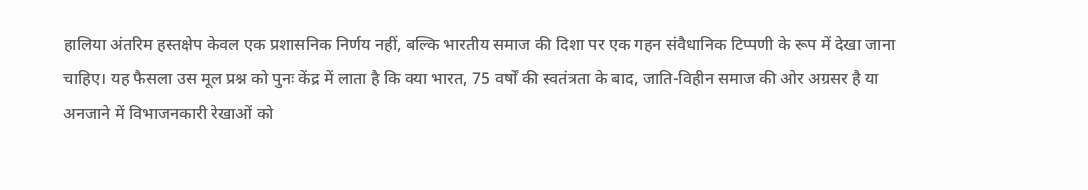हालिया अंतरिम हस्तक्षेप केवल एक प्रशासनिक निर्णय नहीं, बल्कि भारतीय समाज की दिशा पर एक गहन संवैधानिक टिप्पणी के रूप में देखा जाना चाहिए। यह फैसला उस मूल प्रश्न को पुनः केंद्र में लाता है कि क्या भारत, 75 वर्षों की स्वतंत्रता के बाद, जाति-विहीन समाज की ओर अग्रसर है या अनजाने में विभाजनकारी रेखाओं को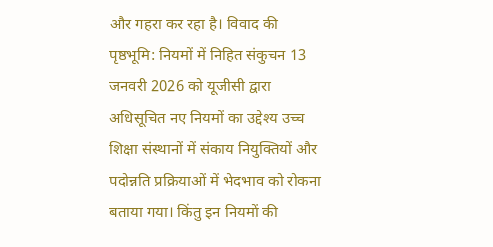और गहरा कर रहा है। विवाद की पृष्ठभूमि: नियमों में निहित संकुचन 13 जनवरी 2026 को यूजीसी द्वारा अधिसूचित नए नियमों का उद्देश्य उच्च शिक्षा संस्थानों में संकाय नियुक्तियों और पदोन्नति प्रक्रियाओं में भेदभाव को रोकना बताया गया। किंतु इन नियमों की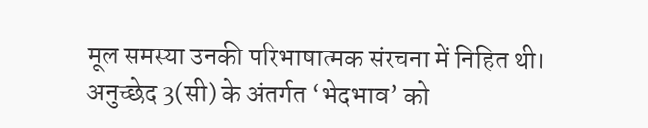मूल समस्या उनकी परिभाषात्मक संरचना में निहित थी। अनुच्छेद 3(सी) के अंतर्गत ‘भेदभाव’ को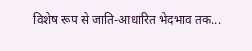विशेष रूप से जाति-आधारित भेदभाव तक...